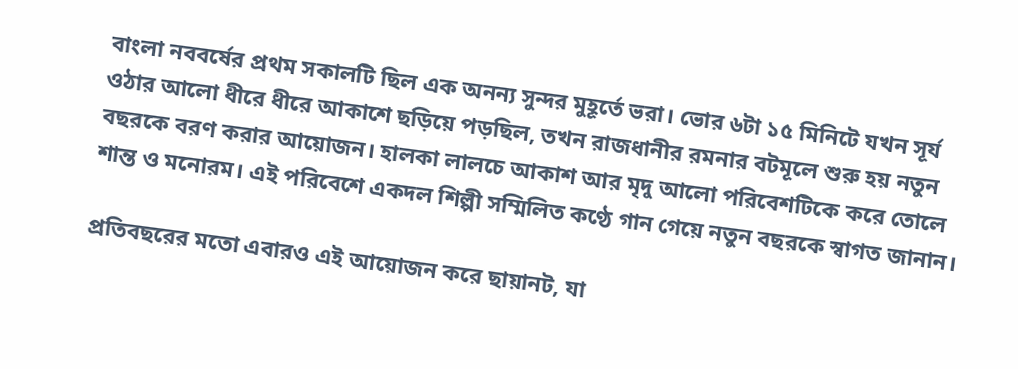বাংলা নববর্ষের প্রথম সকালটি ছিল এক অনন্য সুন্দর মুহূর্তে ভরা। ভোর ৬টা ১৫ মিনিটে যখন সূর্য ওঠার আলো ধীরে ধীরে আকাশে ছড়িয়ে পড়ছিল, তখন রাজধানীর রমনার বটমূলে শুরু হয় নতুন বছরকে বরণ করার আয়োজন। হালকা লালচে আকাশ আর মৃদু আলো পরিবেশটিকে করে তোলে শান্ত ও মনোরম। এই পরিবেশে একদল শিল্পী সম্মিলিত কণ্ঠে গান গেয়ে নতুন বছরকে স্বাগত জানান।

প্রতিবছরের মতো এবারও এই আয়োজন করে ছায়ানট, যা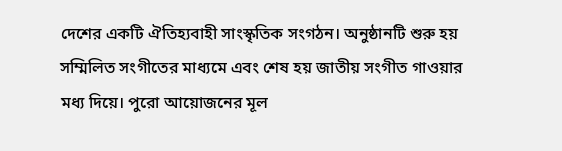দেশের একটি ঐতিহ্যবাহী সাংস্কৃতিক সংগঠন। অনুষ্ঠানটি শুরু হয় সম্মিলিত সংগীতের মাধ্যমে এবং শেষ হয় জাতীয় সংগীত গাওয়ার মধ্য দিয়ে। পুরো আয়োজনের মূল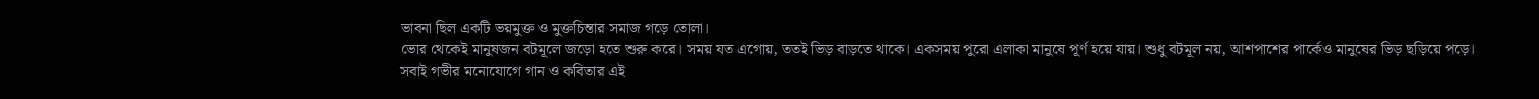ভাবনা ছিল একটি ভয়মুক্ত ও মুক্তচিন্তার সমাজ গড়ে তোলা।
ভোর থেকেই মানুষজন বটমূলে জড়ো হতে শুরু করে। সময় যত এগোয়, ততই ভিড় বাড়তে থাকে। একসময় পুরো এলাকা মানুষে পূর্ণ হয়ে যায়। শুধু বটমূল নয়, আশপাশের পার্কেও মানুষের ভিড় ছড়িয়ে পড়ে। সবাই গভীর মনোযোগে গান ও কবিতার এই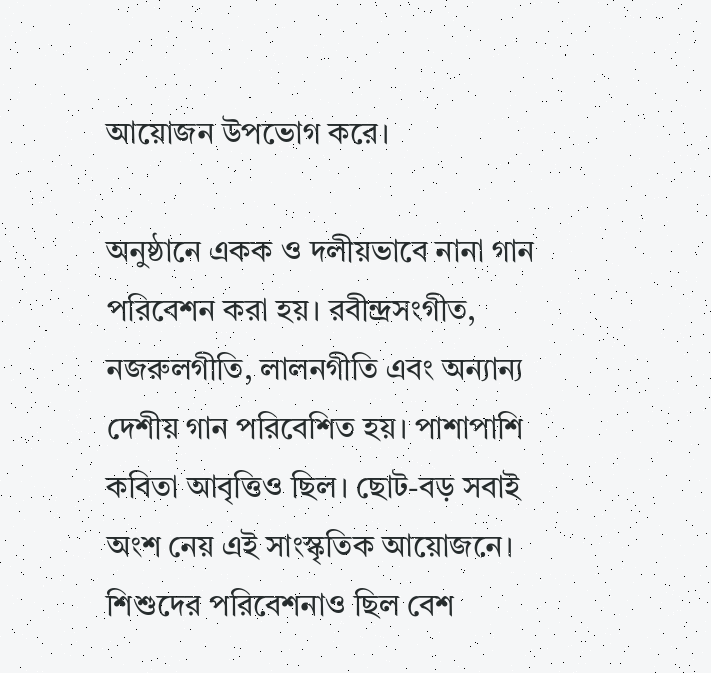আয়োজন উপভোগ করে।

অনুষ্ঠানে একক ও দলীয়ভাবে নানা গান পরিবেশন করা হয়। রবীন্দ্রসংগীত, নজরুলগীতি, লালনগীতি এবং অন্যান্য দেশীয় গান পরিবেশিত হয়। পাশাপাশি কবিতা আবৃত্তিও ছিল। ছোট-বড় সবাই অংশ নেয় এই সাংস্কৃতিক আয়োজনে। শিশুদের পরিবেশনাও ছিল বেশ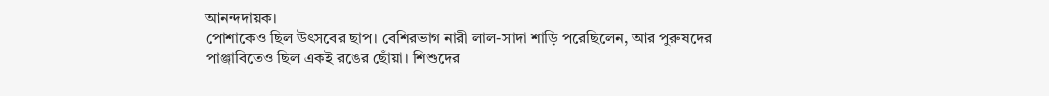আনন্দদায়ক।
পোশাকেও ছিল উৎসবের ছাপ। বেশিরভাগ নারী লাল-সাদা শাড়ি পরেছিলেন, আর পুরুষদের পাঞ্জাবিতেও ছিল একই রঙের ছোঁয়া। শিশুদের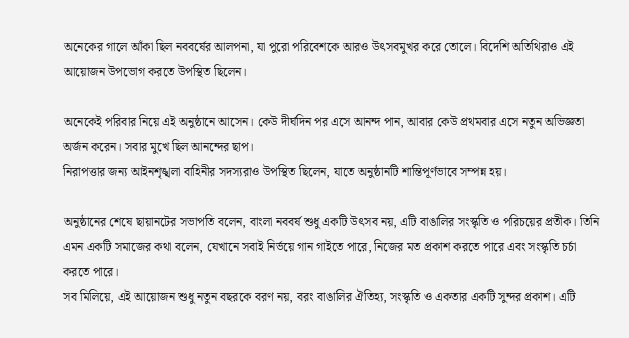অনেকের গালে আঁকা ছিল নববর্ষের আলপনা, যা পুরো পরিবেশকে আরও উৎসবমুখর করে তোলে। বিদেশি অতিথিরাও এই আয়োজন উপভোগ করতে উপস্থিত ছিলেন।

অনেকেই পরিবার নিয়ে এই অনুষ্ঠানে আসেন। কেউ দীর্ঘদিন পর এসে আনন্দ পান, আবার কেউ প্রথমবার এসে নতুন অভিজ্ঞতা অর্জন করেন। সবার মুখে ছিল আনন্দের ছাপ।
নিরাপত্তার জন্য আইনশৃঙ্খলা বাহিনীর সদস্যরাও উপস্থিত ছিলেন, যাতে অনুষ্ঠানটি শান্তিপূর্ণভাবে সম্পন্ন হয়।

অনুষ্ঠানের শেষে ছায়ানটের সভাপতি বলেন, বাংলা নববর্ষ শুধু একটি উৎসব নয়, এটি বাঙালির সংস্কৃতি ও পরিচয়ের প্রতীক। তিনি এমন একটি সমাজের কথা বলেন, যেখানে সবাই নির্ভয়ে গান গাইতে পারে, নিজের মত প্রকাশ করতে পারে এবং সংস্কৃতি চর্চা করতে পারে।
সব মিলিয়ে, এই আয়োজন শুধু নতুন বছরকে বরণ নয়, বরং বাঙালির ঐতিহ্য, সংস্কৃতি ও একতার একটি সুন্দর প্রকাশ। এটি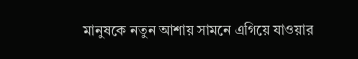মানুষকে নতুন আশায় সামনে এগিয়ে যাওয়ার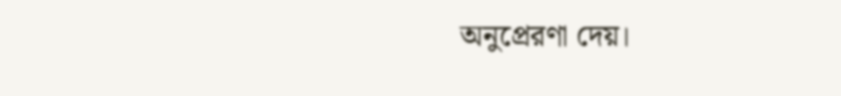অনুপ্রেরণা দেয়।